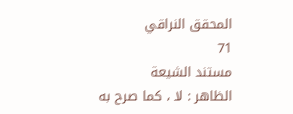المحقق النراقي
71
مستند الشيعة
الظاهر : لا ، كما صرح به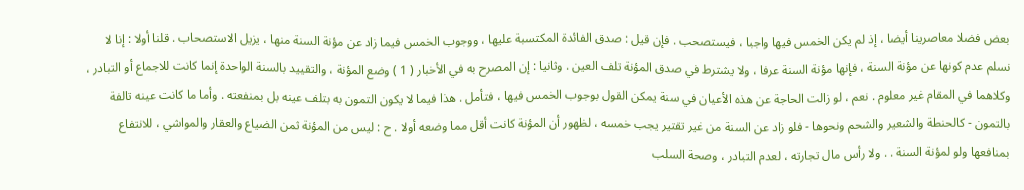بعض فضلا معاصرينا أيضا ، إذ لم يكن الخمس فيها واجبا ، فيستصحب . فإن قيل : صدق الفائدة المكتسبة عليها ، ووجوب الخمس فيما زاد عن مؤنة السنة منها ، يزيل الاستصحاب . قلنا أولا : إنا لا نسلم عدم كونها عن مؤنة السنة ، فإنها مؤنة السنة عرفا ، ولا يشترط في صدق المؤنة تلف العين . وثانيا : إن المصرح به في الأخبار ( 1 ) وضع المؤنة ، والتقييد بالسنة الواحدة إنما كانت للاجماع أو التبادر ، وكلاهما في المقام غير معلوم . نعم ، لو زالت الحاجة عن هذه الأعيان في سنة يمكن القول بوجوب الخمس فيها ، فتأمل . هذا فيما لا يكون التمون به بتلف عينه بل بمنفعته . وأما ما كانت عينه تالفة بالتمون - كالحنطة والشعير والشحم ونحوها - فلو زاد عن السنة من غير تقتير يجب خمسه ، لظهور أن المؤنة كانت أقل مما وضعه أولا . ح : ليس من المؤنة ثمن الضياع والعقار والمواشي ، للانتفاع بمنافعها ولو لمؤنة السنة . . ولا رأس مال تجارته ، لعدم التبادر ، وصحة السلب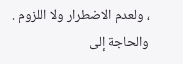، ولعدم الاضطرار ولا اللزوم . والحاجة إلى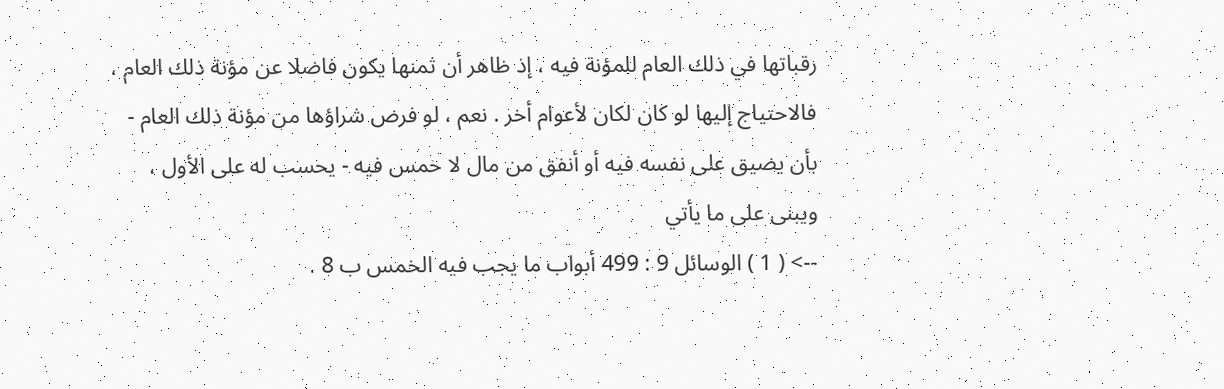رقباتها في ذلك العام للمؤنة فيه ، إذ ظاهر أن ثمنها يكون فاضلا عن مؤنة ذلك العام ، فالاحتياج إليها لو كان لكان لأعوام أخر . نعم ، لو فرض شراؤها من مؤنة ذلك العام - بأن يضيق على نفسه فيه أو أنفق من مال لا خمس فيه - يحسب له على الأول ، ويبنى على ما يأتي
--> ( 1 ) الوسائل 9 : 499 أبواب ما يجب فيه الخمس ب 8 .